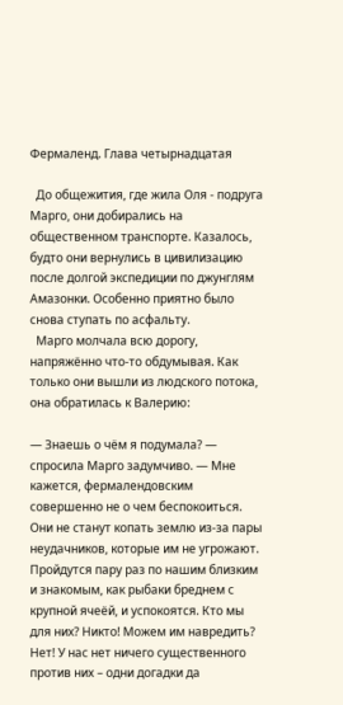Фермаленд. Глава четырнадцатая

  До общежития, где жила Оля - подруга Марго, они добирались на общественном транспорте. Казалось, будто они вернулись в цивилизацию после долгой экспедиции по джунглям Амазонки. Особенно приятно было снова ступать по асфальту.
  Марго молчала всю дорогу, напряжённо что-то обдумывая. Как только они вышли из людского потока, она обратилась к Валерию:

— Знаешь о чём я подумала? — спросила Марго задумчиво. — Мне кажется, фермалендовским совершенно не о чем беспокоиться. Они не станут копать землю из-за пары неудачников, которые им не угрожают. Пройдутся пару раз по нашим близким и знакомым, как рыбаки бреднем с крупной ячеёй, и успокоятся. Кто мы для них? Никто! Можем им навредить? Нет! У нас нет ничего существенного против них – одни догадки да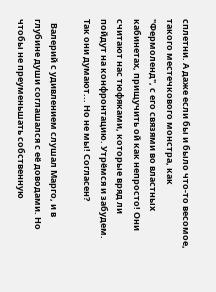сплетни. А даже если бы и было что-то весомое, такого местечкового монстра, как "Фермоленд", с его связями во властных кабинетах, прищучить ой как непросто! Они считают нас тюфяками, которые вряд ли пойдут на конфронтацию. Утрёмся и забудем. Так они думают... Но не мы! Согласен?

  Валерий с удивлением слушал Марго, и в глубине души соглашался с её доводами. Но чтобы не преуменьшать собственную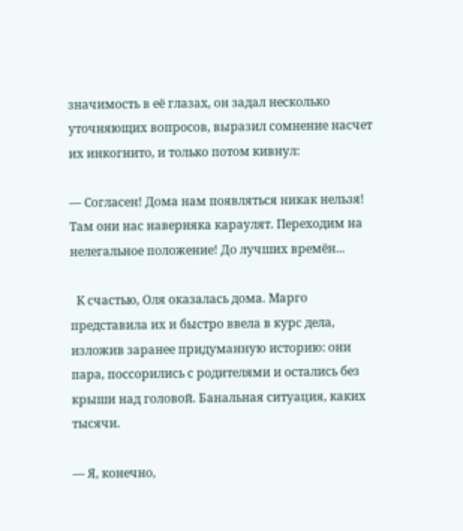значимость в её глазах, он задал несколько уточняющих вопросов, выразил сомнение насчет их инкогнито, и только потом кивнул:

— Согласен! Дома нам появляться никак нельзя! Там они нас наверняка караулят. Переходим на нелегальное положение! До лучших времён...

  К счастью, Оля оказалась дома. Марго представила их и быстро ввела в курс дела, изложив заранее придуманную историю: они пара, поссорились с родителями и остались без крыши над головой. Банальная ситуация, каких тысячи.

— Я, конечно,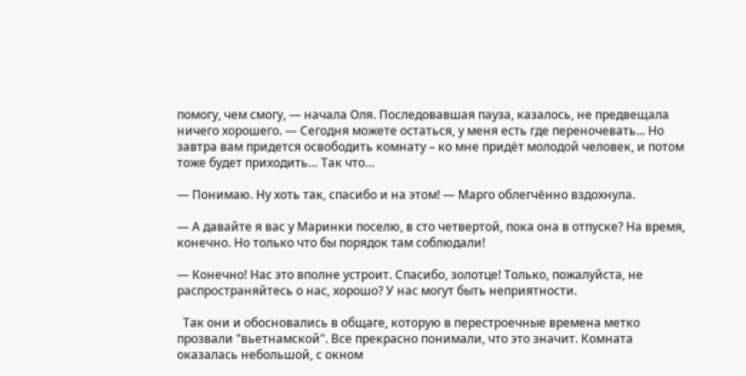помогу, чем смогу, — начала Оля. Последовавшая пауза, казалось, не предвещала ничего хорошего. — Сегодня можете остаться, у меня есть где переночевать... Но завтра вам придется освободить комнату – ко мне придёт молодой человек, и потом тоже будет приходить… Так что…

— Понимаю. Ну хоть так, спасибо и на этом! — Марго облегчённо вздохнула.

— А давайте я вас у Маринки поселю, в сто четвертой, пока она в отпуске? На время, конечно. Но только что бы порядок там соблюдали!

— Конечно! Нас это вполне устроит. Спасибо, золотце! Только, пожалуйста, не распространяйтесь о нас, хорошо? У нас могут быть неприятности.

  Так они и обосновались в общаге, которую в перестроечные времена метко прозвали "вьетнамской". Все прекрасно понимали, что это значит. Комната оказалась небольшой, с окном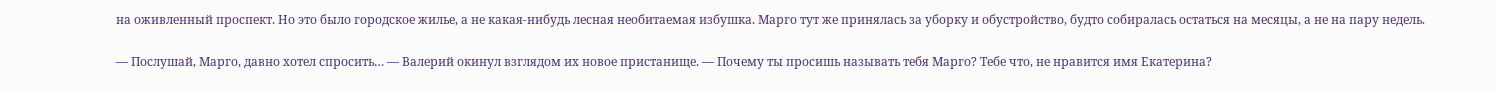на оживленный проспект. Но это было городское жилье, а не какая-нибудь лесная необитаемая избушка. Марго тут же принялась за уборку и обустройство, будто собиралась остаться на месяцы, а не на пару недель.

— Послушай, Марго, давно хотел спросить… — Валерий окинул взглядом их новое пристанище. — Почему ты просишь называть тебя Марго? Тебе что, не нравится имя Екатерина?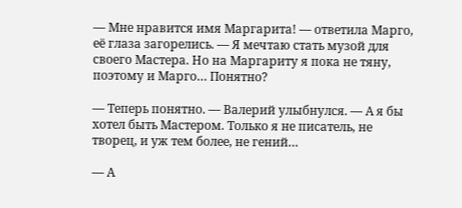— Мне нравится имя Маргарита! — ответила Марго, её глаза загорелись. — Я мечтаю стать музой для своего Мастера. Но на Маргариту я пока не тяну, поэтому и Марго… Понятно?

— Теперь понятно. — Валерий улыбнулся. — А я бы хотел быть Мастером. Только я не писатель, не творец, и уж тем более, не гений…

— А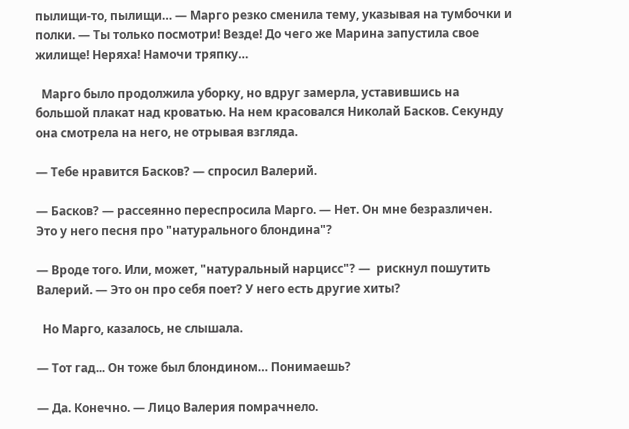пылищи-то, пылищи… — Марго резко сменила тему, указывая на тумбочки и полки. — Ты только посмотри! Везде! До чего же Марина запустила свое жилище! Неряха! Намочи тряпку…

  Марго было продолжила уборку, но вдруг замерла, уставившись на большой плакат над кроватью. На нем красовался Николай Басков. Секунду она смотрела на него, не отрывая взгляда.

— Тебе нравится Басков? — спросил Валерий.

— Басков? — рассеянно переспросила Марго. — Нет. Он мне безразличен. Это у него песня про "натурального блондина"?

— Вроде того. Или, может, "натуральный нарцисс"? —  рискнул пошутить Валерий. — Это он про себя поет? У него есть другие хиты?

  Но Марго, казалось, не слышала.

— Тот гад... Он тоже был блондином… Понимаешь?

— Да. Конечно. — Лицо Валерия помрачнело.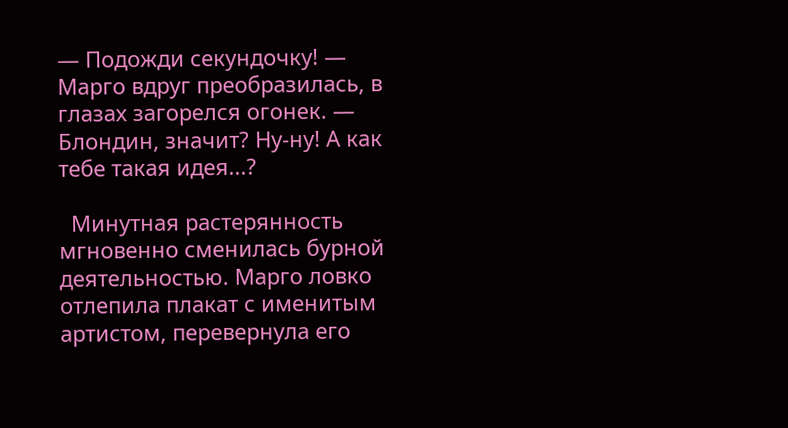— Подожди секундочку! — Марго вдруг преобразилась, в глазах загорелся огонек. — Блондин, значит? Ну-ну! А как тебе такая идея...?

  Минутная растерянность мгновенно сменилась бурной деятельностью. Марго ловко отлепила плакат с именитым артистом, перевернула его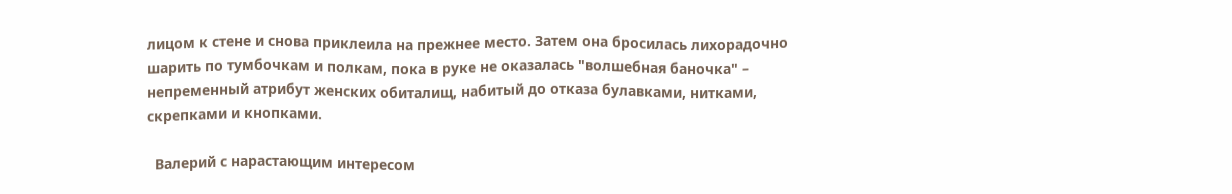лицом к стене и снова приклеила на прежнее место. Затем она бросилась лихорадочно шарить по тумбочкам и полкам, пока в руке не оказалась "волшебная баночка" – непременный атрибут женских обиталищ, набитый до отказа булавками, нитками, скрепками и кнопками.

  Валерий с нарастающим интересом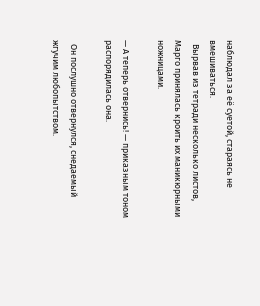наблюдал за её суетой, стараясь не вмешиваться.
  Вырвав из тетради несколько листов, Марго принялась кроить их маникюрными ножницами.

— А теперь отвернись! — приказным тоном распорядилась она.

  Он послушно отвернулся, снедаемый жгучим любопытством.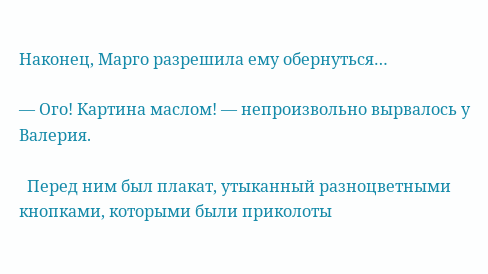Наконец, Марго разрешила ему обернуться…

— Ого! Картина маслом! — непроизвольно вырвалось у Валерия.

  Перед ним был плакат, утыканный разноцветными кнопками, которыми были приколоты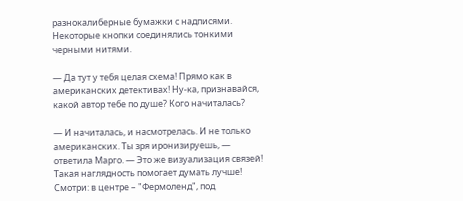разнокалиберные бумажки с надписями. Некоторые кнопки соединялись тонкими черными нитями.

— Да тут у тебя целая схема! Прямо как в американских детективах! Ну-ка, признавайся, какой автор тебе по душе? Кого начиталась?

— И начиталась, и насмотрелась. И не только американских. Ты зря иронизируешь, — ответила Марго. — Это же визуализация связей! Такая наглядность помогает думать лучше! Смотри: в центре – "Фермоленд", под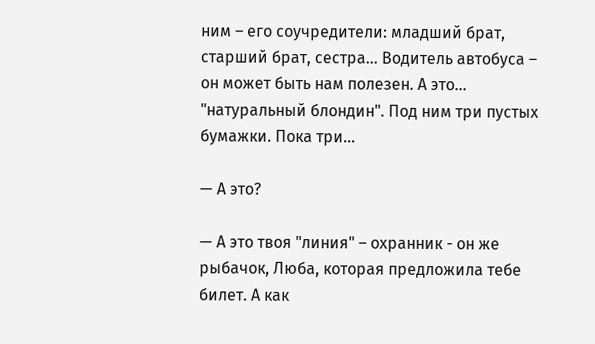ним – его соучредители: младший брат, старший брат, сестра… Водитель автобуса – он может быть нам полезен. А это... "натуральный блондин". Под ним три пустых бумажки. Пока три...

— А это?

— А это твоя "линия" – охранник - он же рыбачок, Люба, которая предложила тебе билет. А как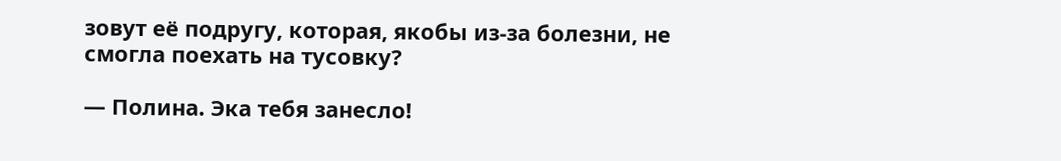зовут её подругу, которая, якобы из-за болезни, не смогла поехать на тусовку?

— Полина. Эка тебя занесло!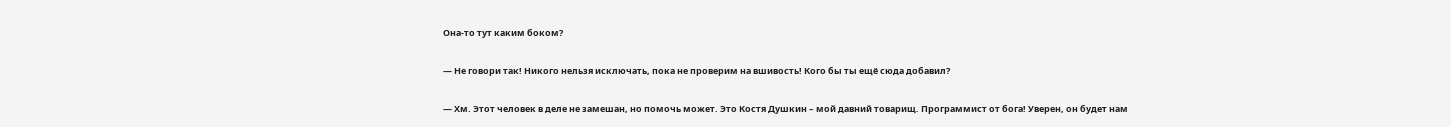Она-то тут каким боком?

— Не говори так! Никого нельзя исключать, пока не проверим на вшивость! Кого бы ты ещё сюда добавил?

— Хм. Этот человек в деле не замешан, но помочь может. Это Костя Душкин – мой давний товарищ. Программист от бога! Уверен, он будет нам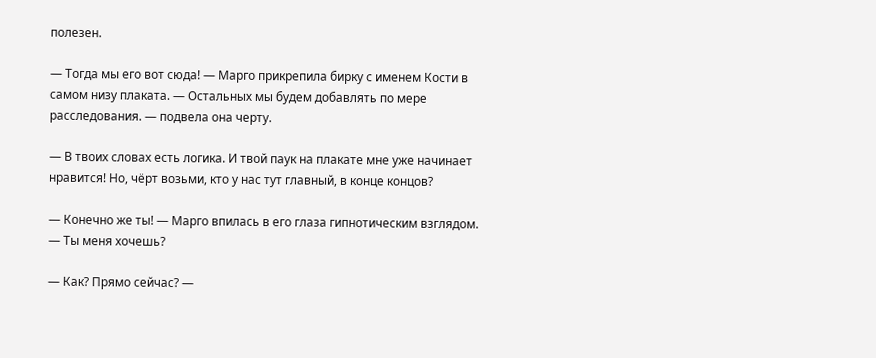полезен.

— Тогда мы его вот сюда! — Марго прикрепила бирку с именем Кости в самом низу плаката. — Остальных мы будем добавлять по мере расследования. — подвела она черту.

— В твоих словах есть логика. И твой паук на плакате мне уже начинает нравится! Но, чёрт возьми, кто у нас тут главный, в конце концов?

— Конечно же ты! — Марго впилась в его глаза гипнотическим взглядом. — Ты меня хочешь?

— Как? Прямо сейчас? —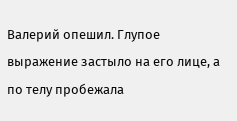Валерий опешил. Глупое выражение застыло на его лице, а по телу пробежала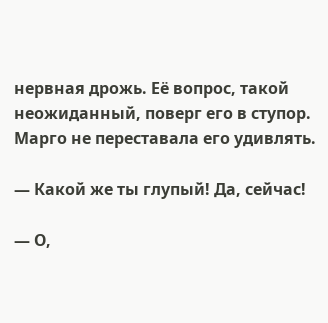нервная дрожь. Её вопрос, такой неожиданный, поверг его в ступор. Марго не переставала его удивлять.

— Какой же ты глупый! Да, сейчас!

— О,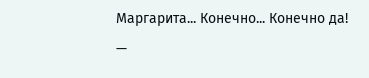Маргарита... Конечно... Конечно да!

—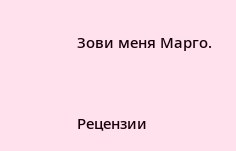Зови меня Марго.


Рецензии